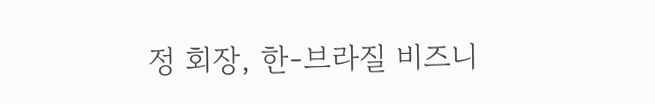정 회장, 한-브라질 비즈니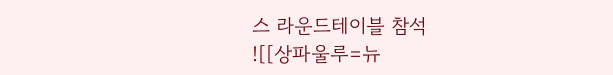스 라운드테이블 참석
![[상파울루=뉴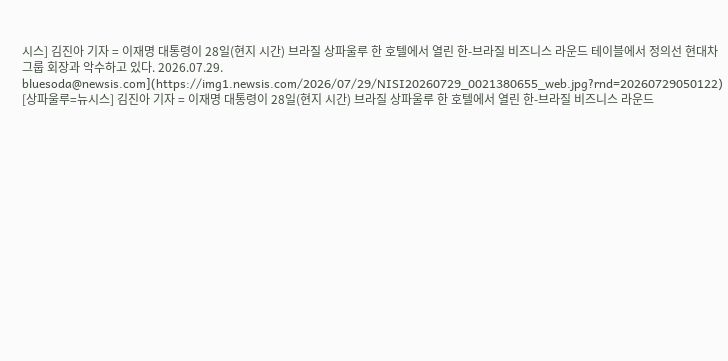시스] 김진아 기자 = 이재명 대통령이 28일(현지 시간) 브라질 상파울루 한 호텔에서 열린 한-브라질 비즈니스 라운드 테이블에서 정의선 현대차그룹 회장과 악수하고 있다. 2026.07.29. bluesoda@newsis.com](https://img1.newsis.com/2026/07/29/NISI20260729_0021380655_web.jpg?rnd=20260729050122)
[상파울루=뉴시스] 김진아 기자 = 이재명 대통령이 28일(현지 시간) 브라질 상파울루 한 호텔에서 열린 한-브라질 비즈니스 라운드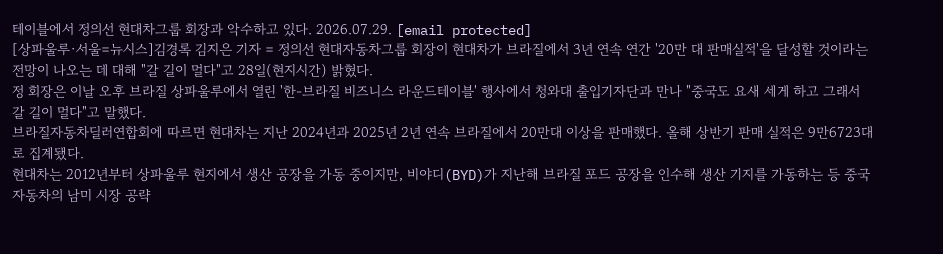테이블에서 정의선 현대차그룹 회장과 악수하고 있다. 2026.07.29. [email protected]
[상파울루·서울=뉴시스]김경록 김지은 기자 = 정의선 현대자동차그룹 회장이 현대차가 브라질에서 3년 연속 연간 '20만 대 판매실적'을 달성할 것이라는 전망이 나오는 데 대해 "갈 길이 멀다"고 28일(현지시간) 밝혔다.
정 회장은 이날 오후 브라질 상파울루에서 열린 '한-브라질 비즈니스 라운드테이블' 행사에서 청와대 출입기자단과 만나 "중국도 요새 세게 하고 그래서 갈 길이 멀다"고 말했다.
브라질자동차딜러연합회에 따르면 현대차는 지난 2024년과 2025년 2년 연속 브라질에서 20만대 이상을 판매했다. 올해 상반기 판매 실적은 9만6723대로 집계됐다.
현대차는 2012년부터 상파울루 현지에서 생산 공장을 가동 중이지만, 비야디(BYD)가 지난해 브라질 포드 공장을 인수해 생산 기지를 가동하는 등 중국 자동차의 남미 시장 공략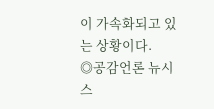이 가속화되고 있는 상황이다.
◎공감언론 뉴시스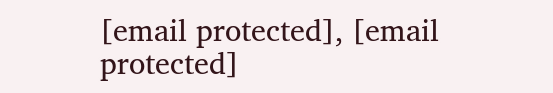[email protected], [email protected]